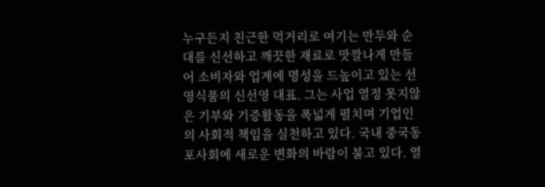누구든지 친근한 먹거리로 여기는 만두와 순대를 신선하고 깨끗한 재료로 맛깔나게 만들어 소비자와 업계에 명성을 드높이고 있는 선영식품의 신선영 대표. 그는 사업 열정 못지않은 기부와 기증활동을 폭넓게 펼치며 기업인의 사회적 책임을 실천하고 있다. 국내 중국동포사회에 새로운 변화의 바람이 불고 있다. 열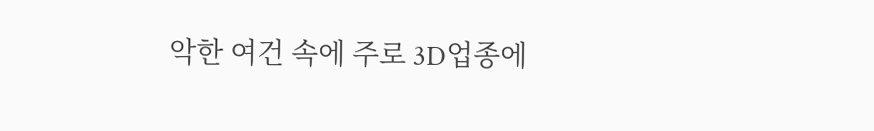악한 여건 속에 주로 3D업종에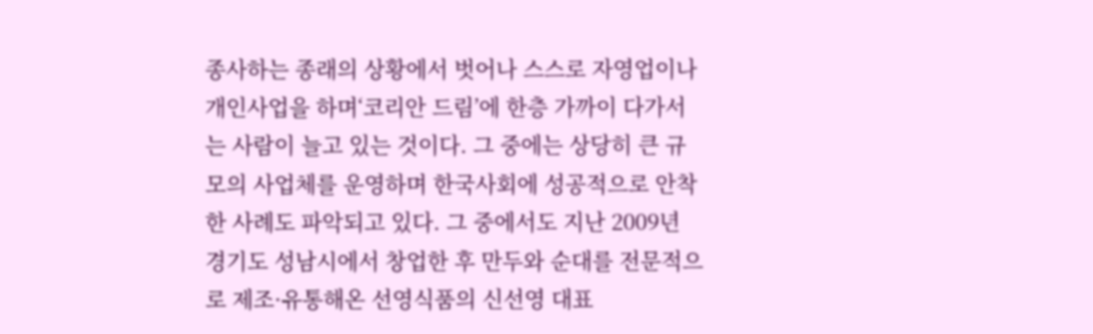종사하는 종래의 상황에서 벗어나 스스로 자영업이나 개인사업을 하며‘코리안 드림’에 한층 가까이 다가서는 사람이 늘고 있는 것이다. 그 중에는 상당히 큰 규모의 사업체를 운영하며 한국사회에 성공적으로 안착한 사례도 파악되고 있다. 그 중에서도 지난 2009년 경기도 성남시에서 창업한 후 만두와 순대를 전문적으로 제조·유통해온 선영식품의 신선영 대표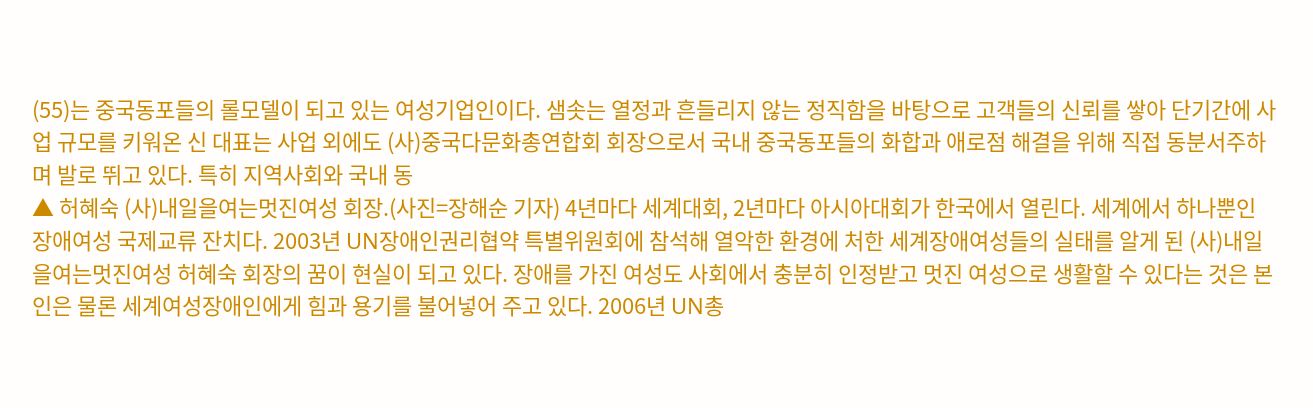(55)는 중국동포들의 롤모델이 되고 있는 여성기업인이다. 샘솟는 열정과 흔들리지 않는 정직함을 바탕으로 고객들의 신뢰를 쌓아 단기간에 사업 규모를 키워온 신 대표는 사업 외에도 (사)중국다문화총연합회 회장으로서 국내 중국동포들의 화합과 애로점 해결을 위해 직접 동분서주하며 발로 뛰고 있다. 특히 지역사회와 국내 동
▲ 허혜숙 (사)내일을여는멋진여성 회장.(사진=장해순 기자) 4년마다 세계대회, 2년마다 아시아대회가 한국에서 열린다. 세계에서 하나뿐인 장애여성 국제교류 잔치다. 2003년 UN장애인권리협약 특별위원회에 참석해 열악한 환경에 처한 세계장애여성들의 실태를 알게 된 (사)내일을여는멋진여성 허혜숙 회장의 꿈이 현실이 되고 있다. 장애를 가진 여성도 사회에서 충분히 인정받고 멋진 여성으로 생활할 수 있다는 것은 본인은 물론 세계여성장애인에게 힘과 용기를 불어넣어 주고 있다. 2006년 UN총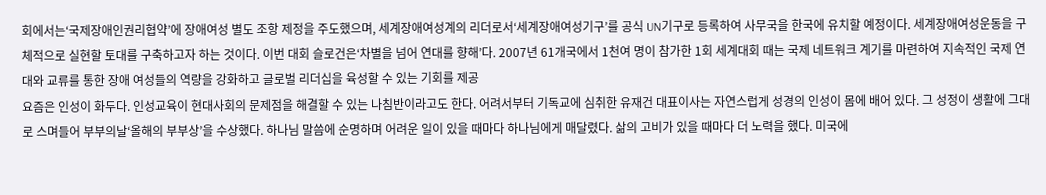회에서는‘국제장애인권리협약’에 장애여성 별도 조항 제정을 주도했으며, 세계장애여성계의 리더로서‘세계장애여성기구’를 공식 UN기구로 등록하여 사무국을 한국에 유치할 예정이다. 세계장애여성운동을 구체적으로 실현할 토대를 구축하고자 하는 것이다. 이번 대회 슬로건은‘차별을 넘어 연대를 향해’다. 2007년 61개국에서 1천여 명이 참가한 1회 세계대회 때는 국제 네트워크 계기를 마련하여 지속적인 국제 연대와 교류를 통한 장애 여성들의 역량을 강화하고 글로벌 리더십을 육성할 수 있는 기회를 제공
요즘은 인성이 화두다. 인성교육이 현대사회의 문제점을 해결할 수 있는 나침반이라고도 한다. 어려서부터 기독교에 심취한 유재건 대표이사는 자연스럽게 성경의 인성이 몸에 배어 있다. 그 성정이 생활에 그대로 스며들어 부부의날‘올해의 부부상’을 수상했다. 하나님 말씀에 순명하며 어려운 일이 있을 때마다 하나님에게 매달렸다. 삶의 고비가 있을 때마다 더 노력을 했다. 미국에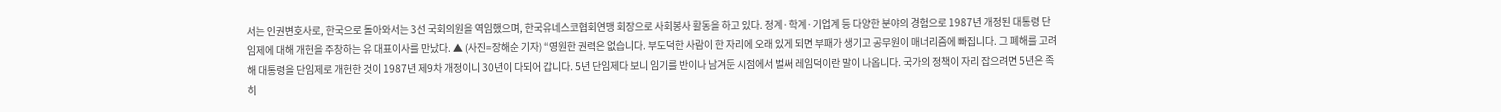서는 인권변호사로, 한국으로 돌아와서는 3선 국회의원을 역임했으며, 한국유네스코협회연맹 회장으로 사회봉사 활동을 하고 있다. 정계·학계·기업계 등 다양한 분야의 경험으로 1987년 개정된 대통령 단임제에 대해 개헌을 주창하는 유 대표이사를 만났다. ▲ (사진=장해순 기자) “영원한 권력은 없습니다. 부도덕한 사람이 한 자리에 오래 있게 되면 부패가 생기고 공무원이 매너리즘에 빠집니다. 그 폐해를 고려해 대통령을 단임제로 개헌한 것이 1987년 제9차 개정이니 30년이 다되어 갑니다. 5년 단임제다 보니 임기를 반이나 남겨둔 시점에서 벌써 레임덕이란 말이 나옵니다. 국가의 정책이 자리 잡으려면 5년은 족히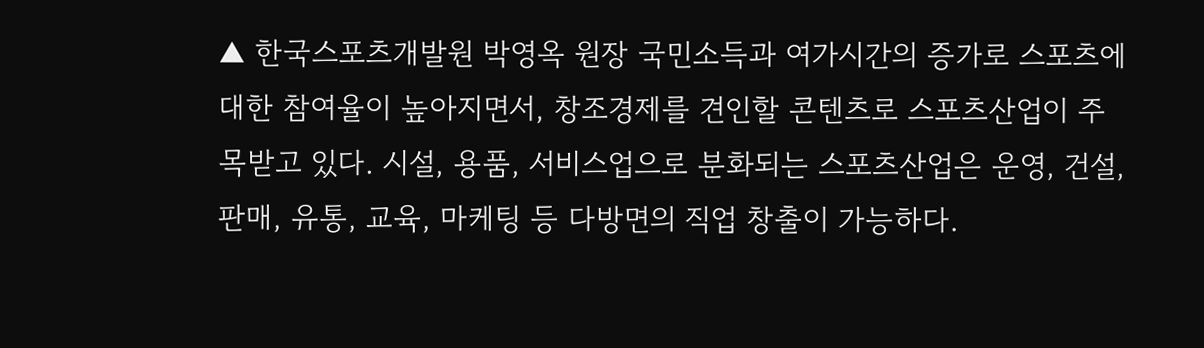▲ 한국스포츠개발원 박영옥 원장 국민소득과 여가시간의 증가로 스포츠에 대한 참여율이 높아지면서, 창조경제를 견인할 콘텐츠로 스포츠산업이 주목받고 있다. 시설, 용품, 서비스업으로 분화되는 스포츠산업은 운영, 건설, 판매, 유통, 교육, 마케팅 등 다방면의 직업 창출이 가능하다.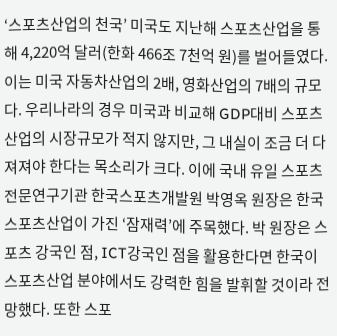‘스포츠산업의 천국’ 미국도 지난해 스포츠산업을 통해 4,220억 달러(한화 466조 7천억 원)를 벌어들였다. 이는 미국 자동차산업의 2배, 영화산업의 7배의 규모다. 우리나라의 경우 미국과 비교해 GDP대비 스포츠산업의 시장규모가 적지 않지만, 그 내실이 조금 더 다져져야 한다는 목소리가 크다. 이에 국내 유일 스포츠전문연구기관 한국스포츠개발원 박영옥 원장은 한국 스포츠산업이 가진 ‘잠재력’에 주목했다. 박 원장은 스포츠 강국인 점, ICT강국인 점을 활용한다면 한국이 스포츠산업 분야에서도 강력한 힘을 발휘할 것이라 전망했다. 또한 스포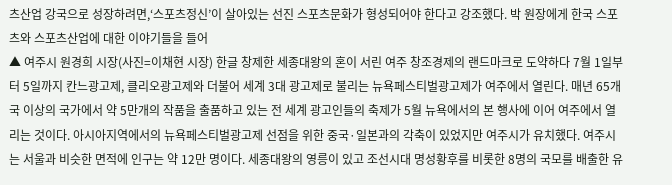츠산업 강국으로 성장하려면,‘스포츠정신’이 살아있는 선진 스포츠문화가 형성되어야 한다고 강조했다. 박 원장에게 한국 스포츠와 스포츠산업에 대한 이야기들을 들어
▲ 여주시 원경희 시장(사진=이채현 시장) 한글 창제한 세종대왕의 혼이 서린 여주 창조경제의 랜드마크로 도약하다 7월 1일부터 5일까지 칸느광고제, 클리오광고제와 더불어 세계 3대 광고제로 불리는 뉴욕페스티벌광고제가 여주에서 열린다. 매년 65개국 이상의 국가에서 약 5만개의 작품을 출품하고 있는 전 세계 광고인들의 축제가 5월 뉴욕에서의 본 행사에 이어 여주에서 열리는 것이다. 아시아지역에서의 뉴욕페스티벌광고제 선점을 위한 중국·일본과의 각축이 있었지만 여주시가 유치했다. 여주시는 서울과 비슷한 면적에 인구는 약 12만 명이다. 세종대왕의 영릉이 있고 조선시대 명성황후를 비롯한 8명의 국모를 배출한 유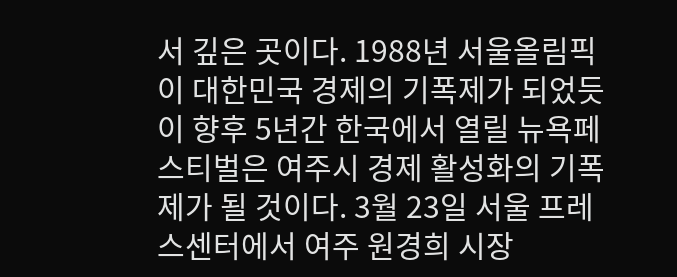서 깊은 곳이다. 1988년 서울올림픽이 대한민국 경제의 기폭제가 되었듯이 향후 5년간 한국에서 열릴 뉴욕페스티벌은 여주시 경제 활성화의 기폭제가 될 것이다. 3월 23일 서울 프레스센터에서 여주 원경희 시장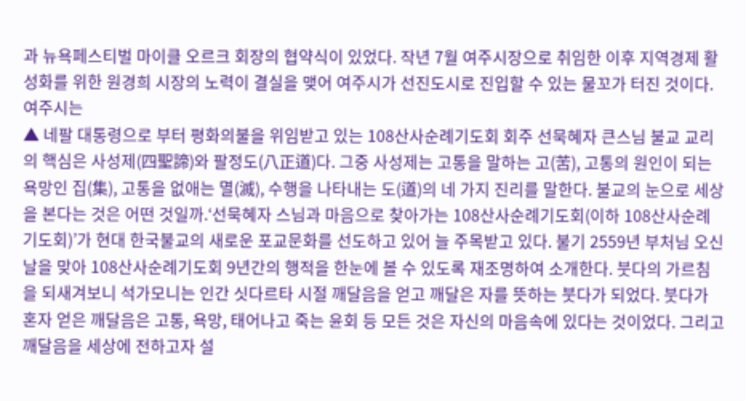과 뉴욕페스티벌 마이클 오르크 회장의 협약식이 있었다. 작년 7월 여주시장으로 취임한 이후 지역경제 활성화를 위한 원경희 시장의 노력이 결실을 맺어 여주시가 선진도시로 진입할 수 있는 물꼬가 터진 것이다. 여주시는
▲ 네팔 대통령으로 부터 평화의불을 위임받고 있는 108산사순례기도회 회주 선묵혜자 큰스님 불교 교리의 핵심은 사성제(四聖諦)와 팔정도(八正道)다. 그중 사성제는 고통을 말하는 고(苦), 고통의 원인이 되는 욕망인 집(集), 고통을 없애는 멸(滅), 수행을 나타내는 도(道)의 네 가지 진리를 말한다. 불교의 눈으로 세상을 본다는 것은 어떤 것일까.‘선묵혜자 스님과 마음으로 찾아가는 108산사순례기도회(이하 108산사순례기도회)’가 현대 한국불교의 새로운 포교문화를 선도하고 있어 늘 주목받고 있다. 불기 2559년 부처님 오신 날을 맞아 108산사순례기도회 9년간의 행적을 한눈에 볼 수 있도록 재조명하여 소개한다. 붓다의 가르침을 되새겨보니 석가모니는 인간 싯다르타 시절 깨달음을 얻고 깨달은 자를 뜻하는 붓다가 되었다. 붓다가 혼자 얻은 깨달음은 고통, 욕망, 태어나고 죽는 윤회 등 모든 것은 자신의 마음속에 있다는 것이었다. 그리고 깨달음을 세상에 전하고자 설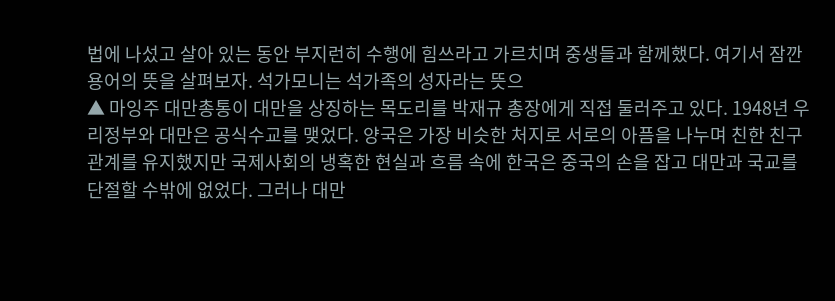법에 나섰고 살아 있는 동안 부지런히 수행에 힘쓰라고 가르치며 중생들과 함께했다. 여기서 잠깐 용어의 뜻을 살펴보자. 석가모니는 석가족의 성자라는 뜻으
▲ 마잉주 대만총통이 대만을 상징하는 목도리를 박재규 총장에게 직접 둘러주고 있다. 1948년 우리정부와 대만은 공식수교를 맺었다. 양국은 가장 비슷한 처지로 서로의 아픔을 나누며 친한 친구관계를 유지했지만 국제사회의 냉혹한 현실과 흐름 속에 한국은 중국의 손을 잡고 대만과 국교를 단절할 수밖에 없었다. 그러나 대만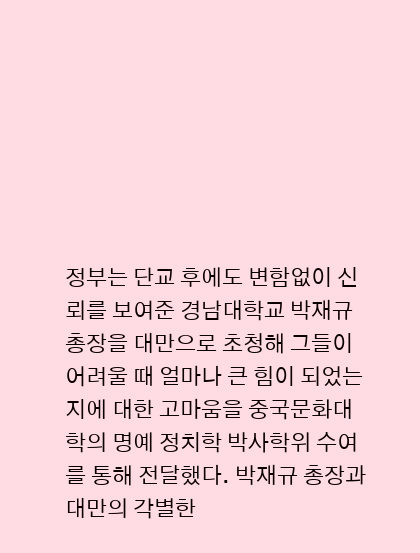정부는 단교 후에도 변함없이 신뢰를 보여준 경남대학교 박재규 총장을 대만으로 초청해 그들이 어려울 때 얼마나 큰 힘이 되었는지에 대한 고마움을 중국문화대학의 명예 정치학 박사학위 수여를 통해 전달했다. 박재규 총장과 대만의 각별한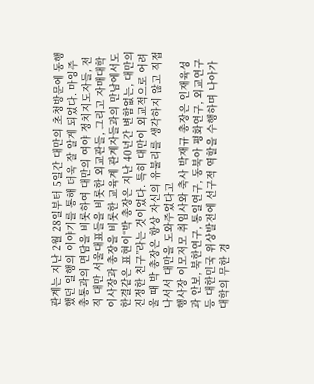관계는 지난 2월 28일부터 5일간 대만의 초청방문에 동행했던 일행의 이야기를 통해 더욱 잘 알게 되었다. 마잉주 총통과의 면담을 비롯하여 대만의 여야 정치지도자들, 전직 대만 서울대표들을 비롯한 외교관들, 그리고 자매대학 이사장과 총장을 비롯한 교육계 관계자들과의 만남에서도 한결같은 표현이“박 총장은 지난 40년간 변함없는, 대만의 진정한 친구”라는 것이었다. 특히 대만이 외교적으로 어려울 때 박 총장은 항상 자신의 유불리를 생각하지 않고 직접 나서서 대만을 도와주었다고
행사장 이모저모 취임사와 축사 박재규 총장은 인재육성과 안보, 북한연구, 통일연구, 동북아 평화연구, 외교연구 등 대한민국 위상발전에 선구적 역할을 수행하며 나아가 대학의 무한 경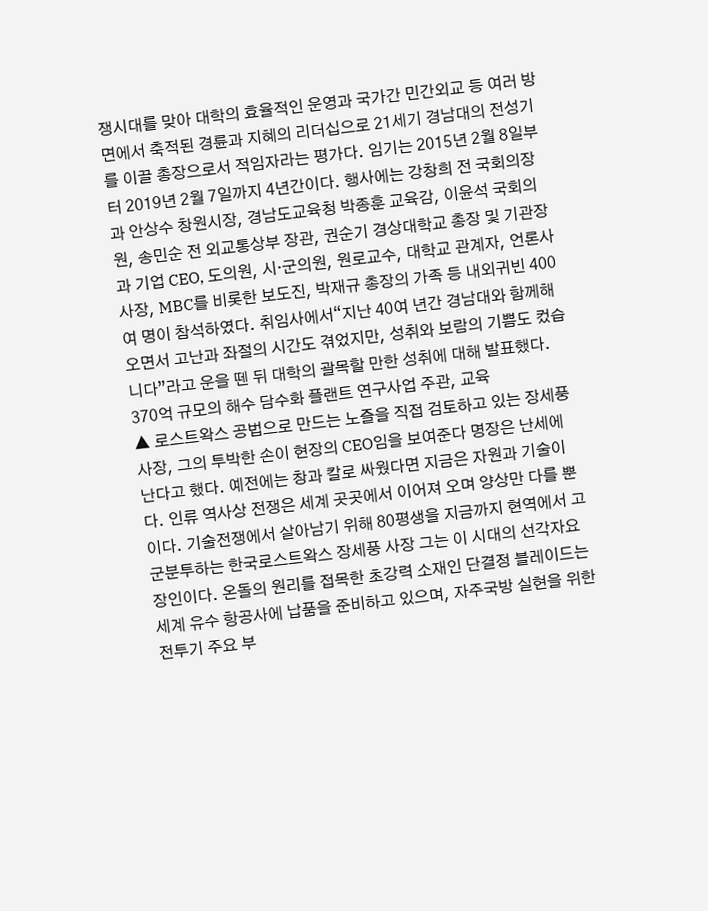쟁시대를 맞아 대학의 효율적인 운영과 국가간 민간외교 등 여러 방면에서 축적된 경륜과 지혜의 리더십으로 21세기 경남대의 전성기를 이끌 총장으로서 적임자라는 평가다. 임기는 2015년 2월 8일부터 2019년 2월 7일까지 4년간이다. 행사에는 강창희 전 국회의장과 안상수 창원시장, 경남도교육청 박종훈 교육감, 이윤석 국회의원, 송민순 전 외교통상부 장관, 권순기 경상대학교 총장 및 기관장과 기업 CEO, 도의원, 시·군의원, 원로교수, 대학교 관계자, 언론사 사장, MBC를 비롯한 보도진, 박재규 총장의 가족 등 내외귀빈 400여 명이 참석하였다. 취임사에서“지난 40여 년간 경남대와 함께해 오면서 고난과 좌절의 시간도 겪었지만, 성취와 보람의 기쁨도 컸습니다”라고 운을 뗀 뒤 대학의 괄목할 만한 성취에 대해 발표했다. 370억 규모의 해수 담수화 플랜트 연구사업 주관, 교육
▲ 로스트왁스 공법으로 만드는 노즐을 직접 검토하고 있는 장세풍 사장, 그의 투박한 손이 현장의 CEO임을 보여준다 명장은 난세에 난다고 했다. 예전에는 창과 칼로 싸웠다면 지금은 자원과 기술이다. 인류 역사상 전쟁은 세계 곳곳에서 이어져 오며 양상만 다를 뿐이다. 기술전쟁에서 살아남기 위해 80평생을 지금까지 현역에서 고군분투하는 한국로스트왁스 장세풍 사장 그는 이 시대의 선각자요 장인이다. 온돌의 원리를 접목한 초강력 소재인 단결정 블레이드는 세계 유수 항공사에 납품을 준비하고 있으며, 자주국방 실현을 위한 전투기 주요 부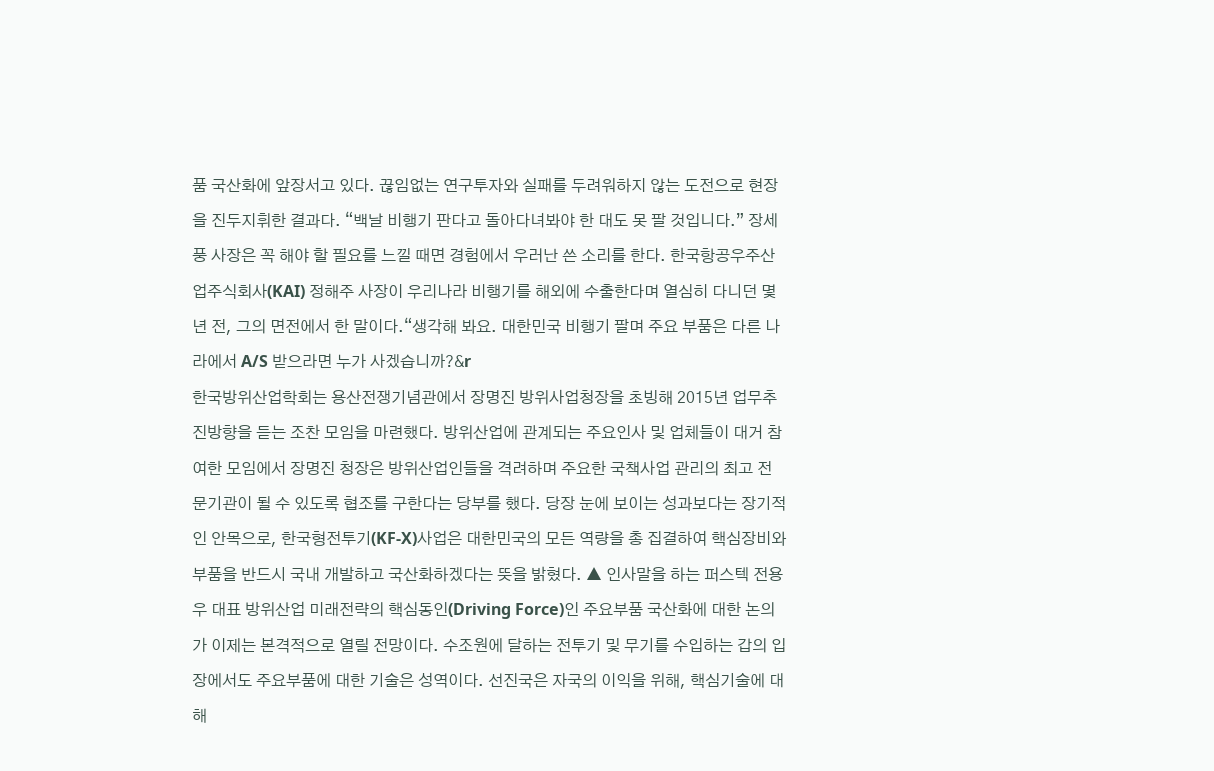품 국산화에 앞장서고 있다. 끊임없는 연구투자와 실패를 두려워하지 않는 도전으로 현장을 진두지휘한 결과다. “백날 비행기 판다고 돌아다녀봐야 한 대도 못 팔 것입니다.” 장세풍 사장은 꼭 해야 할 필요를 느낄 때면 경험에서 우러난 쓴 소리를 한다. 한국항공우주산업주식회사(KAI) 정해주 사장이 우리나라 비행기를 해외에 수출한다며 열심히 다니던 몇 년 전, 그의 면전에서 한 말이다.“생각해 봐요. 대한민국 비행기 팔며 주요 부품은 다른 나라에서 A/S 받으라면 누가 사겠습니까?&r
한국방위산업학회는 용산전쟁기념관에서 장명진 방위사업청장을 초빙해 2015년 업무추진방향을 듣는 조찬 모임을 마련했다. 방위산업에 관계되는 주요인사 및 업체들이 대거 참여한 모임에서 장명진 청장은 방위산업인들을 격려하며 주요한 국책사업 관리의 최고 전문기관이 될 수 있도록 협조를 구한다는 당부를 했다. 당장 눈에 보이는 성과보다는 장기적인 안목으로, 한국형전투기(KF-X)사업은 대한민국의 모든 역량을 총 집결하여 핵심장비와 부품을 반드시 국내 개발하고 국산화하겠다는 뜻을 밝혔다. ▲ 인사말을 하는 퍼스텍 전용우 대표 방위산업 미래전략의 핵심동인(Driving Force)인 주요부품 국산화에 대한 논의가 이제는 본격적으로 열릴 전망이다. 수조원에 달하는 전투기 및 무기를 수입하는 갑의 입장에서도 주요부품에 대한 기술은 성역이다. 선진국은 자국의 이익을 위해, 핵심기술에 대해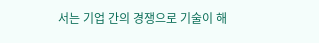서는 기업 간의 경쟁으로 기술이 해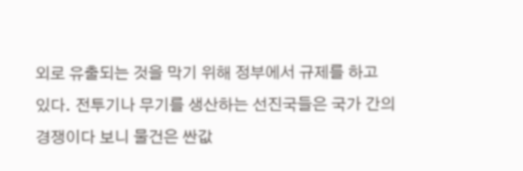외로 유출되는 것을 막기 위해 정부에서 규제를 하고 있다. 전투기나 무기를 생산하는 선진국들은 국가 간의 경쟁이다 보니 물건은 싼값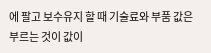에 팔고 보수유지 할 때 기술료와 부품 값은 부르는 것이 값이